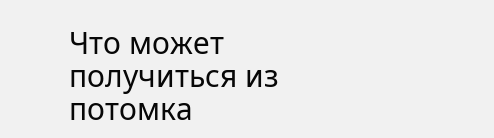Что может получиться из потомка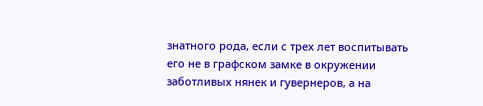знатного рода, если с трех лет воспитывать его не в графском замке в окружении заботливых нянек и гувернеров, а на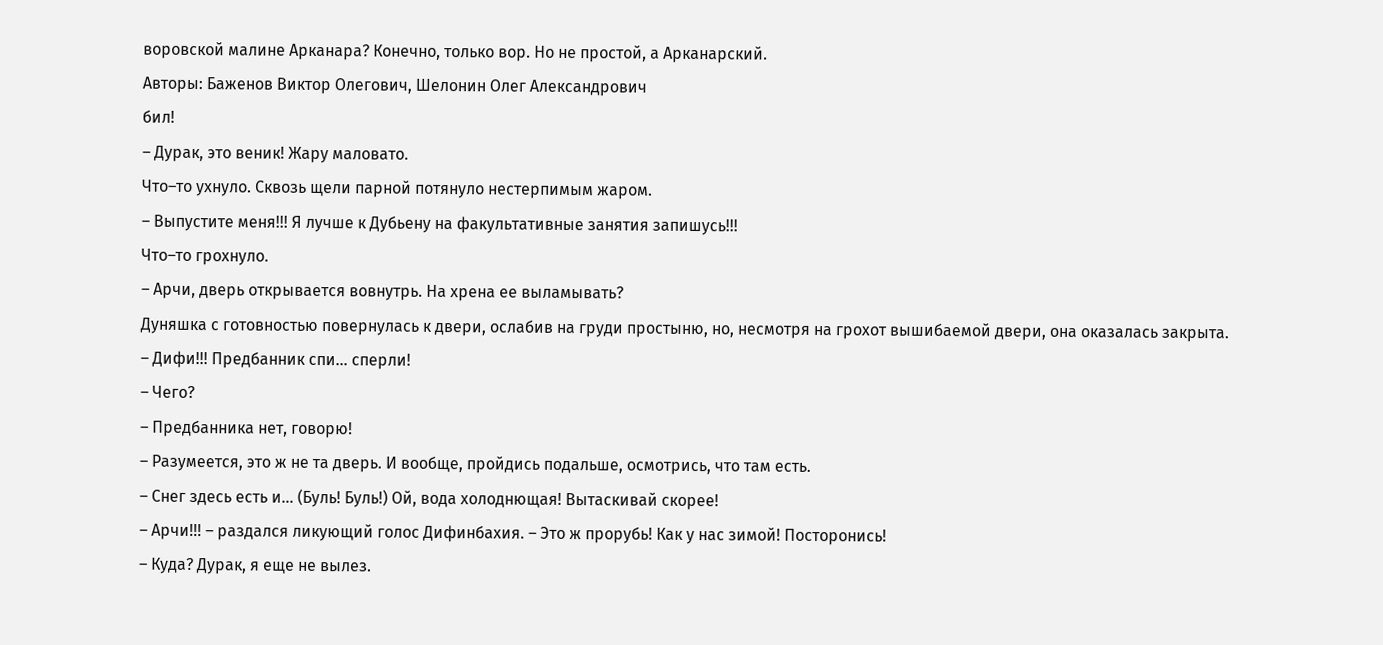воровской малине Арканара? Конечно, только вор. Но не простой, а Арканарский.
Авторы: Баженов Виктор Олегович, Шелонин Олег Александрович
бил!
– Дурак, это веник! Жару маловато.
Что–то ухнуло. Сквозь щели парной потянуло нестерпимым жаром.
– Выпустите меня!!! Я лучше к Дубьену на факультативные занятия запишусь!!!
Что–то грохнуло.
– Арчи, дверь открывается вовнутрь. На хрена ее выламывать?
Дуняшка с готовностью повернулась к двери, ослабив на груди простыню, но, несмотря на грохот вышибаемой двери, она оказалась закрыта.
– Дифи!!! Предбанник спи… сперли!
– Чего?
– Предбанника нет, говорю!
– Разумеется, это ж не та дверь. И вообще, пройдись подальше, осмотрись, что там есть.
– Снег здесь есть и… (Буль! Буль!) Ой, вода холоднющая! Вытаскивай скорее!
– Арчи!!! – раздался ликующий голос Дифинбахия. – Это ж прорубь! Как у нас зимой! Посторонись!
– Куда? Дурак, я еще не вылез.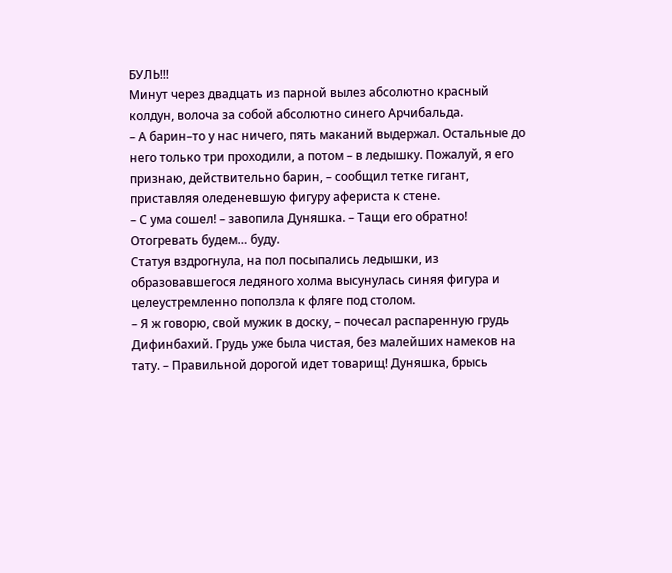БУЛЬ!!!
Минут через двадцать из парной вылез абсолютно красный колдун, волоча за собой абсолютно синего Арчибальда.
– А барин–то у нас ничего, пять маканий выдержал. Остальные до него только три проходили, а потом – в ледышку. Пожалуй, я его признаю, действительно барин, – сообщил тетке гигант, приставляя оледеневшую фигуру афериста к стене.
– С ума сошел! – завопила Дуняшка. – Тащи его обратно! Отогревать будем… буду.
Статуя вздрогнула, на пол посыпались ледышки, из образовавшегося ледяного холма высунулась синяя фигура и целеустремленно поползла к фляге под столом.
– Я ж говорю, свой мужик в доску, – почесал распаренную грудь Дифинбахий. Грудь уже была чистая, без малейших намеков на тату. – Правильной дорогой идет товарищ! Дуняшка, брысь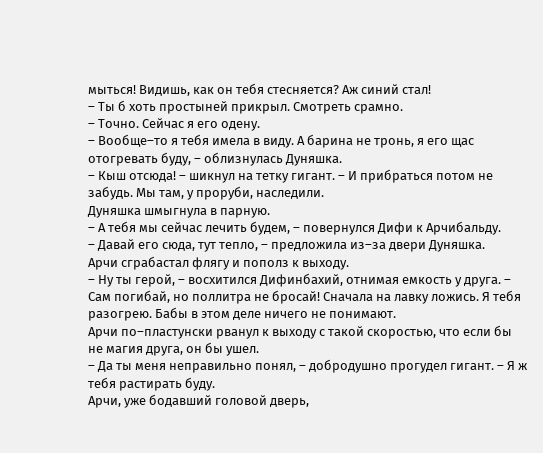мыться! Видишь, как он тебя стесняется? Аж синий стал!
– Ты б хоть простыней прикрыл. Смотреть срамно.
– Точно. Сейчас я его одену.
– Вообще–то я тебя имела в виду. А барина не тронь, я его щас отогревать буду, – облизнулась Дуняшка.
– Кыш отсюда! – шикнул на тетку гигант. – И прибраться потом не забудь. Мы там, у проруби, наследили.
Дуняшка шмыгнула в парную.
– А тебя мы сейчас лечить будем, – повернулся Дифи к Арчибальду.
– Давай его сюда, тут тепло, – предложила из–за двери Дуняшка.
Арчи сграбастал флягу и пополз к выходу.
– Ну ты герой, – восхитился Дифинбахий, отнимая емкость у друга. – Сам погибай, но поллитра не бросай! Сначала на лавку ложись. Я тебя разогрею. Бабы в этом деле ничего не понимают.
Арчи по–пластунски рванул к выходу с такой скоростью, что если бы не магия друга, он бы ушел.
– Да ты меня неправильно понял, – добродушно прогудел гигант. – Я ж тебя растирать буду.
Арчи, уже бодавший головой дверь,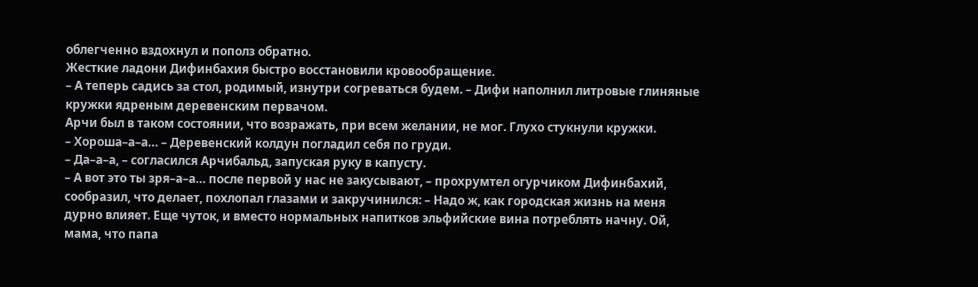облегченно вздохнул и пополз обратно.
Жесткие ладони Дифинбахия быстро восстановили кровообращение.
– А теперь садись за стол, родимый, изнутри согреваться будем. – Дифи наполнил литровые глиняные кружки ядреным деревенским первачом.
Арчи был в таком состоянии, что возражать, при всем желании, не мог. Глухо стукнули кружки.
– Хороша–а–а… – Деревенский колдун погладил себя по груди.
– Да–а–а, – согласился Арчибальд, запуская руку в капусту.
– А вот это ты зря–а–а… после первой у нас не закусывают, – прохрумтел огурчиком Дифинбахий, сообразил, что делает, похлопал глазами и закручинился: – Надо ж, как городская жизнь на меня дурно влияет. Еще чуток, и вместо нормальных напитков эльфийские вина потреблять начну. Ой, мама, что папа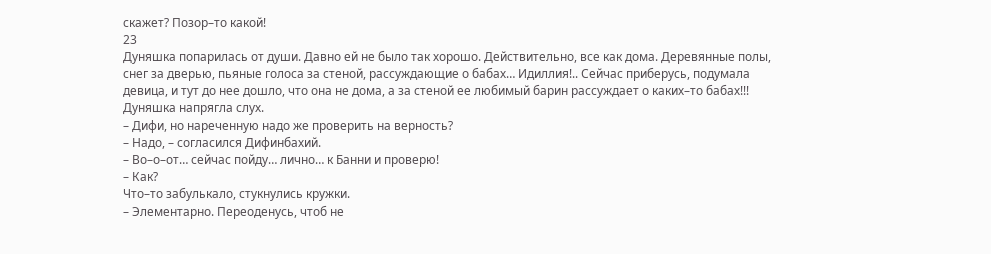скажет? Позор–то какой!
23
Дуняшка попарилась от души. Давно ей не было так хорошо. Действительно, все как дома. Деревянные полы, снег за дверью, пьяные голоса за стеной, рассуждающие о бабах… Идиллия!.. Сейчас приберусь, подумала девица, и тут до нее дошло, что она не дома, а за стеной ее любимый барин рассуждает о каких–то бабах!!! Дуняшка напрягла слух.
– Дифи, но нареченную надо же проверить на верность?
– Надо, – согласился Дифинбахий.
– Во–о–от… сейчас пойду… лично… к Банни и проверю!
– Как?
Что–то забулькало, стукнулись кружки.
– Элементарно. Переоденусь, чтоб не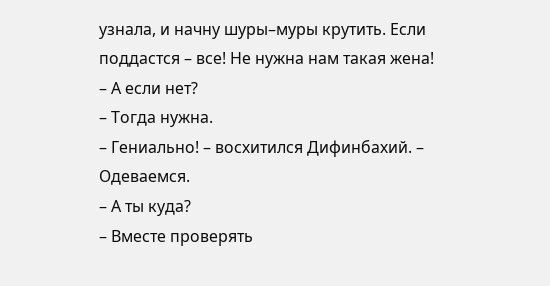узнала, и начну шуры–муры крутить. Если поддастся – все! Не нужна нам такая жена!
– А если нет?
– Тогда нужна.
– Гениально! – восхитился Дифинбахий. – Одеваемся.
– А ты куда?
– Вместе проверять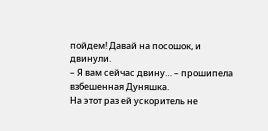пойдем! Давай на посошок, и двинули.
– Я вам сейчас двину… – прошипела взбешенная Дуняшка.
На этот раз ей ускоритель не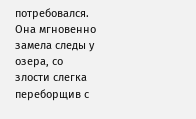потребовался. Она мгновенно замела следы у озера, со злости слегка переборщив с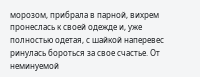морозом, прибрала в парной, вихрем пронеслась к своей одежде и, уже полностью одетая, с шайкой наперевес ринулась бороться за свое счастье. От неминуемой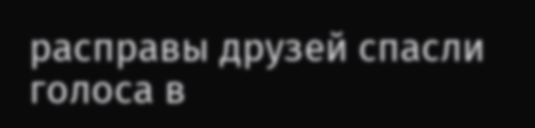расправы друзей спасли голоса в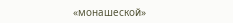«монашеской»